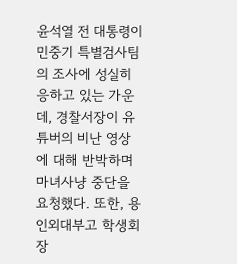윤석열 전 대통령이 민중기 특별검사팀의 조사에 성실히 응하고 있는 가운데, 경찰서장이 유튜버의 비난 영상에 대해 반박하며 마녀사냥 중단을 요청했다. 또한, 용인외대부고 학생회장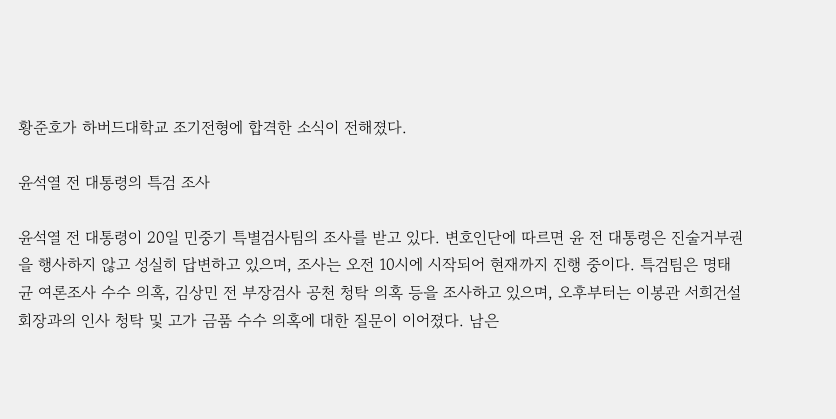황준호가 하버드대학교 조기전형에 합격한 소식이 전해졌다.

윤석열 전 대통령의 특검 조사

윤석열 전 대통령이 20일 민중기 특별검사팀의 조사를 받고 있다. 변호인단에 따르면 윤 전 대통령은 진술거부권을 행사하지 않고 성실히 답변하고 있으며, 조사는 오전 10시에 시작되어 현재까지 진행 중이다. 특검팀은 명태균 여론조사 수수 의혹, 김상민 전 부장검사 공천 청탁 의혹 등을 조사하고 있으며, 오후부터는 이봉관 서희건설 회장과의 인사 청탁 및 고가 금품 수수 의혹에 대한 질문이 이어졌다. 남은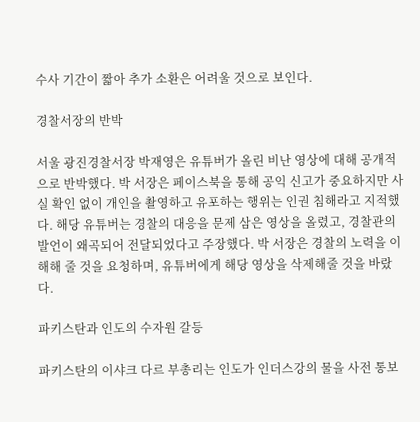수사 기간이 짧아 추가 소환은 어려울 것으로 보인다.

경찰서장의 반박

서울 광진경찰서장 박재영은 유튜버가 올린 비난 영상에 대해 공개적으로 반박했다. 박 서장은 페이스북을 통해 공익 신고가 중요하지만 사실 확인 없이 개인을 촬영하고 유포하는 행위는 인권 침해라고 지적했다. 해당 유튜버는 경찰의 대응을 문제 삼은 영상을 올렸고, 경찰관의 발언이 왜곡되어 전달되었다고 주장했다. 박 서장은 경찰의 노력을 이해해 줄 것을 요청하며, 유튜버에게 해당 영상을 삭제해줄 것을 바랐다.

파키스탄과 인도의 수자원 갈등

파키스탄의 이샤크 다르 부총리는 인도가 인더스강의 물을 사전 통보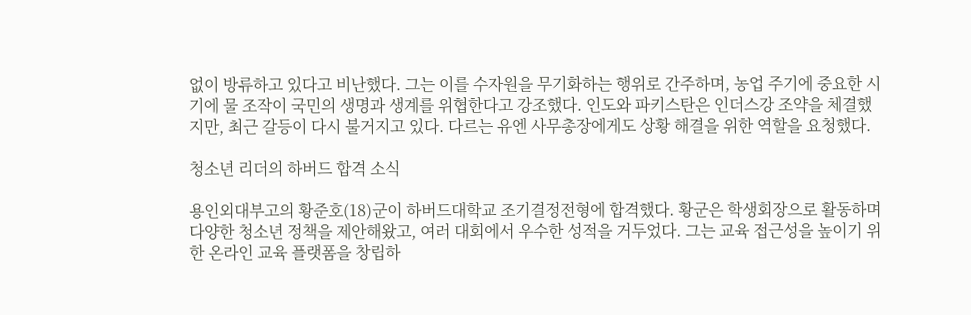없이 방류하고 있다고 비난했다. 그는 이를 수자원을 무기화하는 행위로 간주하며, 농업 주기에 중요한 시기에 물 조작이 국민의 생명과 생계를 위협한다고 강조했다. 인도와 파키스탄은 인더스강 조약을 체결했지만, 최근 갈등이 다시 불거지고 있다. 다르는 유엔 사무총장에게도 상황 해결을 위한 역할을 요청했다.

청소년 리더의 하버드 합격 소식

용인외대부고의 황준호(18)군이 하버드대학교 조기결정전형에 합격했다. 황군은 학생회장으로 활동하며 다양한 청소년 정책을 제안해왔고, 여러 대회에서 우수한 성적을 거두었다. 그는 교육 접근성을 높이기 위한 온라인 교육 플랫폼을 창립하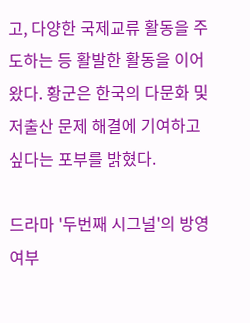고, 다양한 국제교류 활동을 주도하는 등 활발한 활동을 이어왔다. 황군은 한국의 다문화 및 저출산 문제 해결에 기여하고 싶다는 포부를 밝혔다.

드라마 '두번째 시그널'의 방영 여부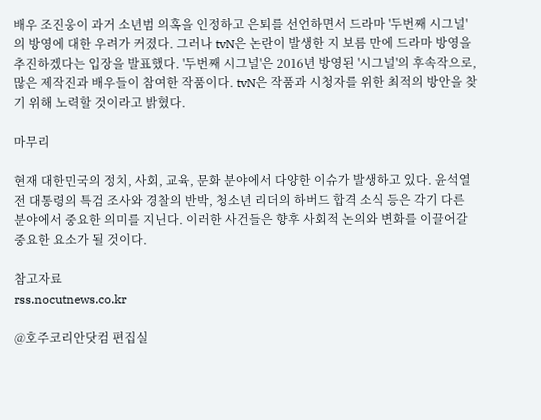배우 조진웅이 과거 소년범 의혹을 인정하고 은퇴를 선언하면서 드라마 '두번째 시그널'의 방영에 대한 우려가 커졌다. 그러나 tvN은 논란이 발생한 지 보름 만에 드라마 방영을 추진하겠다는 입장을 발표했다. '두번째 시그널'은 2016년 방영된 '시그널'의 후속작으로, 많은 제작진과 배우들이 참여한 작품이다. tvN은 작품과 시청자를 위한 최적의 방안을 찾기 위해 노력할 것이라고 밝혔다.

마무리

현재 대한민국의 정치, 사회, 교육, 문화 분야에서 다양한 이슈가 발생하고 있다. 윤석열 전 대통령의 특검 조사와 경찰의 반박, 청소년 리더의 하버드 합격 소식 등은 각기 다른 분야에서 중요한 의미를 지닌다. 이러한 사건들은 향후 사회적 논의와 변화를 이끌어갈 중요한 요소가 될 것이다.

참고자료
rss.nocutnews.co.kr

@호주코리안닷컴 편집실